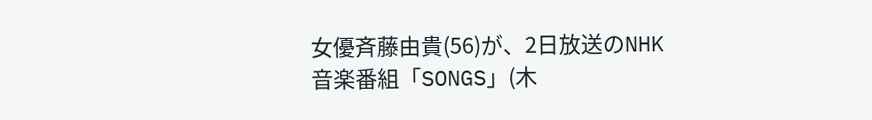女優斉藤由貴(56)が、2日放送のNHK音楽番組「SONGS」(木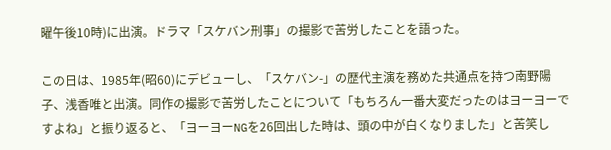曜午後10時)に出演。ドラマ「スケバン刑事」の撮影で苦労したことを語った。

この日は、1985年(昭60)にデビューし、「スケバン-」の歴代主演を務めた共通点を持つ南野陽子、浅香唯と出演。同作の撮影で苦労したことについて「もちろん一番大変だったのはヨーヨーですよね」と振り返ると、「ヨーヨーNGを26回出した時は、頭の中が白くなりました」と苦笑し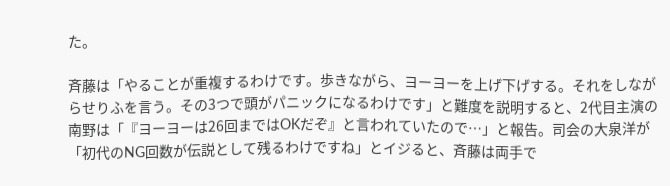た。

斉藤は「やることが重複するわけです。歩きながら、ヨーヨーを上げ下げする。それをしながらせりふを言う。その3つで頭がパニックになるわけです」と難度を説明すると、2代目主演の南野は「『ヨーヨーは26回まではOKだぞ』と言われていたので…」と報告。司会の大泉洋が「初代のNG回数が伝説として残るわけですね」とイジると、斉藤は両手で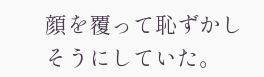顔を覆って恥ずかしそうにしていた。